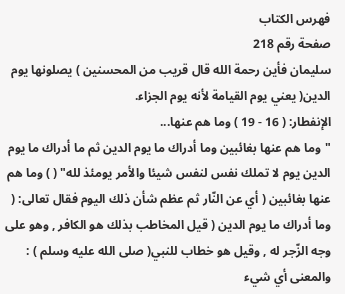فهرس الكتاب
صفحة رقم 218
سليمان فأين رحمة الله قال قريب من المحسنين ) يصلونها يوم الدين( يعني يوم القيامة لأنه يوم الجزاء.
الإنفطار: ( 16 - 19 ) وما هم عنها...
"وما هم عنها بغائبين وما أدراك ما يوم الدين ثم ما أدراك ما يوم الدين يوم لا تملك نفس لنفس شيئا والأمر يومئذ لله" ( ) وما هم عنها بغائبين ( أي عن النّار ثم عظم شأن ذلك اليوم فقال تعالى: ( وما أدراك ما يوم الدين ( قيل المخاطب بذلك هو الكافر , وهو على وجه الزّجر له , وقيل هو خطاب للنبي( صلى الله عليه وسلم ) : والمعنى أي شيء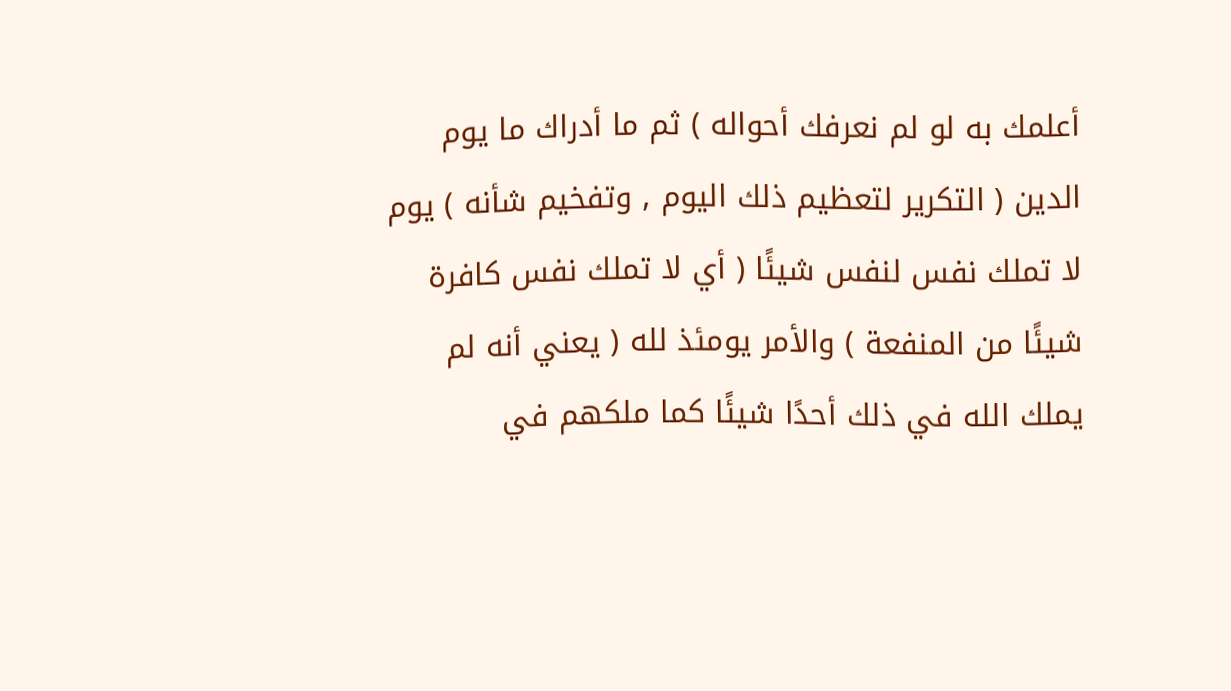أعلمك به لو لم نعرفك أحواله ) ثم ما أدراك ما يوم الدين ( التكرير لتعظيم ذلك اليوم , وتفخيم شأنه ) يوم لا تملك نفس لنفس شيئًا ( أي لا تملك نفس كافرة شيئًا من المنفعة ) والأمر يومئذ لله ( يعني أنه لم يملك الله في ذلك أحدًا شيئًا كما ملكهم في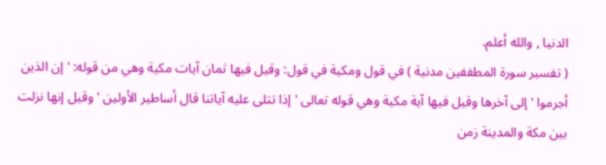الدنيا , والله أعلم.
( تفسير سورة المطففين مدنية ) في قول ومكية في قول: وقيل فيها ثمان آيات مكية وهي من قوله: ' إن الذين أجرموا ' إلى آخرها وقيل فيها آية مكية وهي قوله تعالى ' إذا تتلى عليه آياتنا قال أساطير الأولين ' وقيل إنها نزلت بين مكة والمدينة زمن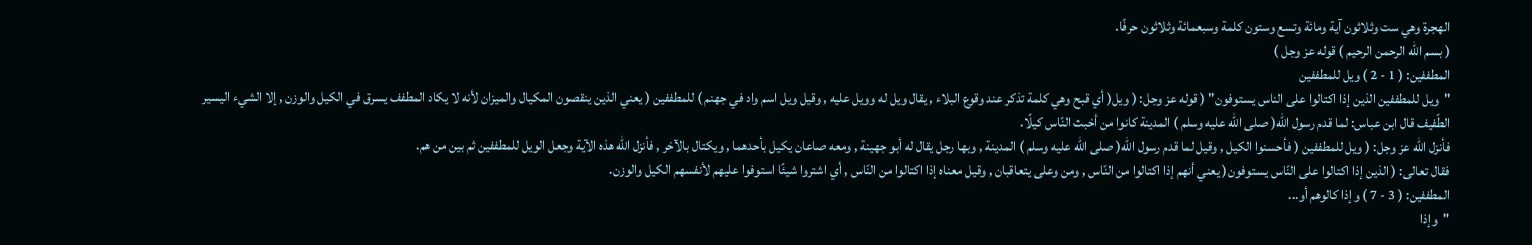الهجرة وهي ست وثلاثون آية ومائة وتسع وستون كلمة وسبعمائة وثلاثون حرفًا.
( بسم الله الرحمن الرحيم ) قوله عز وجل )
المطففين: ( 1 - 2 ) ويل للمطففين
"ويل للمطففين الذين إذا اكتالوا على الناس يستوفون" ( قوله عز وجل: ( ويل( أي قبح وهي كلمة تذكر عند وقوع البلاء , يقال ويل له وويل عليه , وقيل ويل اسم واد في جهنم ) للمطففين ( يعني الذين ينقصون المكيال والميزان لأنه لا يكاد المطفف يسرق في الكيل والوزن , إلا الشيء اليسير الطّفيف قال ابن عباس: لما قدم رسول الله( صلى الله عليه وسلم ) المدينة كانوا من أخبث النّاس كيلًا.
فأنزل الله عز وجل: ( ويل للمطففين ( فأحسنوا الكيل , وقيل لما قدم رسول الله( صلى الله عليه وسلم ) المدينة , وبها رجل يقال له أبو جهينة , ومعه صاعان يكيل بأحدهما , ويكتال بالآخر , فأنزل الله هذه الآية وجعل الويل للمطففين ثم بين من هم.
فقال تعالى: ( الذين إذا اكتالوا على النّاس يستوفون( يعني أنهم إذا اكتالوا من النّاس , ومن وعلى يتعاقبان , وقيل معناه إذا اكتالوا من النّاس , أي اشتروا شيئًا استوفوا عليهم لأنفسهم الكيل والوزن.
المطففين: ( 3 - 7 ) وإذا كالوهم أو...
"وإذا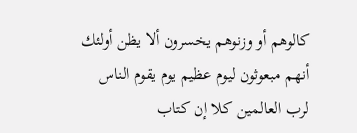كالوهم أو وزنوهم يخسرون ألا يظن أولئك أنهم مبعوثون ليوم عظيم يوم يقوم الناس لرب العالمين كلا إن كتاب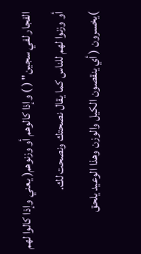الفجار لفي سجين" ( ) وإذا كالوهم أو وزنوهم( يعني وإذا كالوا لهم أو وزنوا لهم للناس كما يقال نصحتك ونصحت لك.
)يخسرون ( أي ينقصون الكيل والوزن وهذا الوعيد يلحق